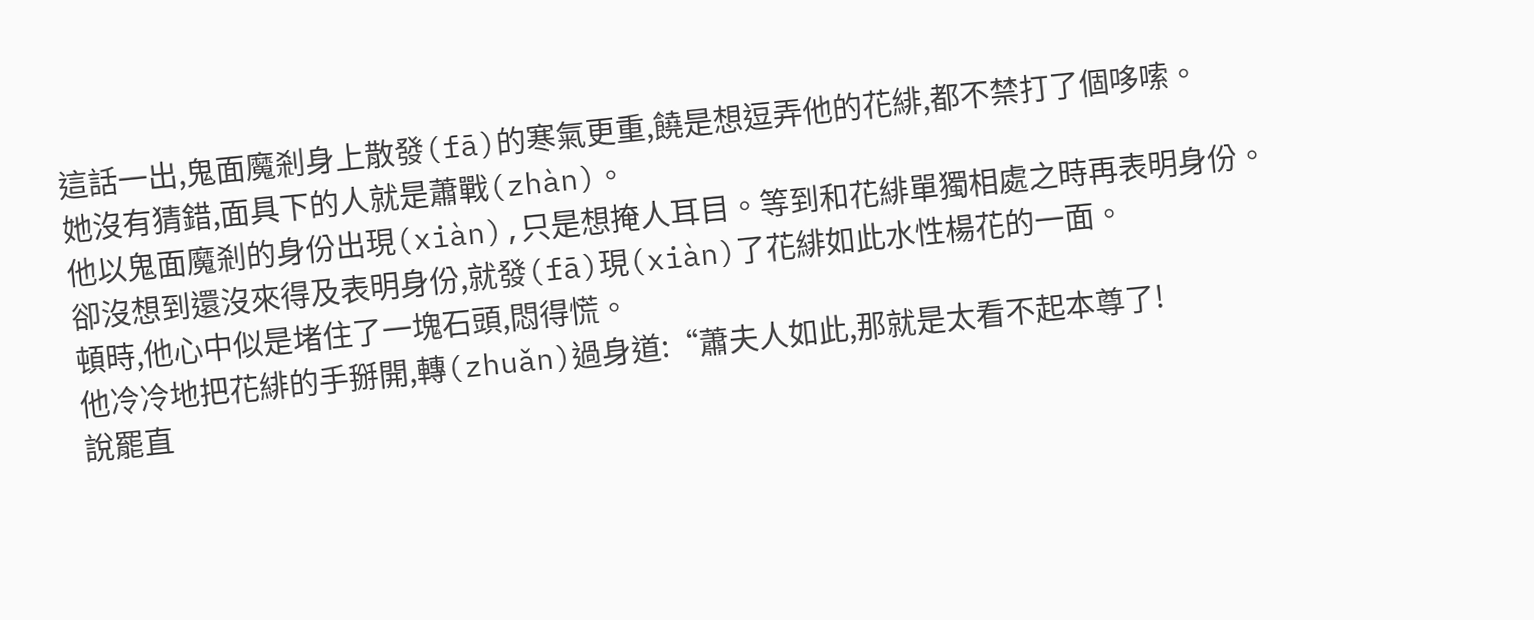這話一出,鬼面魔剎身上散發(fā)的寒氣更重,饒是想逗弄他的花緋,都不禁打了個哆嗦。
她沒有猜錯,面具下的人就是蕭戰(zhàn)。
他以鬼面魔剎的身份出現(xiàn),只是想掩人耳目。等到和花緋單獨相處之時再表明身份。
卻沒想到還沒來得及表明身份,就發(fā)現(xiàn)了花緋如此水性楊花的一面。
頓時,他心中似是堵住了一塊石頭,悶得慌。
他冷冷地把花緋的手掰開,轉(zhuǎn)過身道:“蕭夫人如此,那就是太看不起本尊了!
說罷直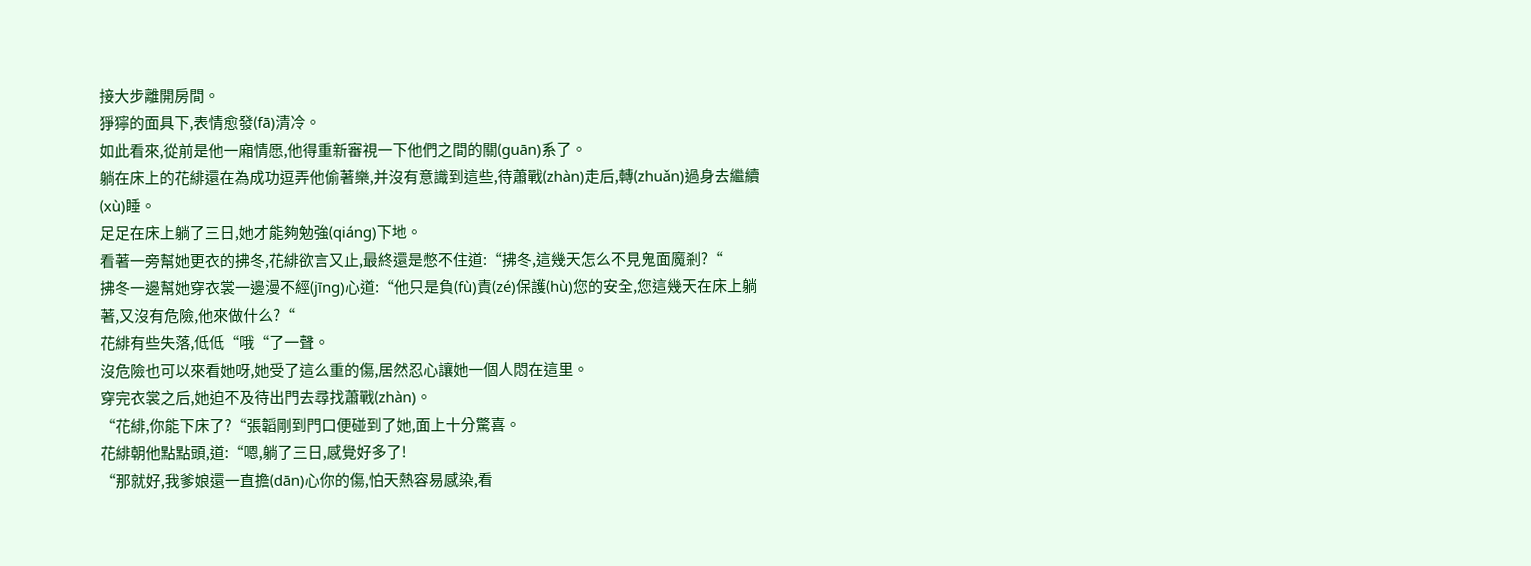接大步離開房間。
猙獰的面具下,表情愈發(fā)清冷。
如此看來,從前是他一廂情愿,他得重新審視一下他們之間的關(guān)系了。
躺在床上的花緋還在為成功逗弄他偷著樂,并沒有意識到這些,待蕭戰(zhàn)走后,轉(zhuǎn)過身去繼續(xù)睡。
足足在床上躺了三日,她才能夠勉強(qiáng)下地。
看著一旁幫她更衣的拂冬,花緋欲言又止,最終還是憋不住道:“拂冬,這幾天怎么不見鬼面魔剎?“
拂冬一邊幫她穿衣裳一邊漫不經(jīng)心道:“他只是負(fù)責(zé)保護(hù)您的安全,您這幾天在床上躺著,又沒有危險,他來做什么?“
花緋有些失落,低低“哦“了一聲。
沒危險也可以來看她呀,她受了這么重的傷,居然忍心讓她一個人悶在這里。
穿完衣裳之后,她迫不及待出門去尋找蕭戰(zhàn)。
“花緋,你能下床了?“張韜剛到門口便碰到了她,面上十分驚喜。
花緋朝他點點頭,道:“嗯,躺了三日,感覺好多了!
“那就好,我爹娘還一直擔(dān)心你的傷,怕天熱容易感染,看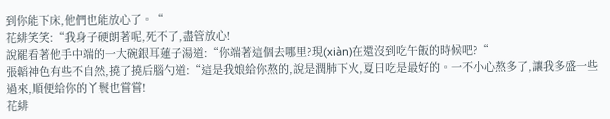到你能下床,他們也能放心了。“
花緋笑笑:“我身子硬朗著呢,死不了,盡管放心!
說罷看著他手中端的一大碗銀耳蓮子湯道:“你端著這個去哪里?現(xiàn)在還沒到吃午飯的時候吧?“
張韜神色有些不自然,撓了撓后腦勺道:“這是我娘給你熬的,說是潤肺下火,夏日吃是最好的。一不小心熬多了,讓我多盛一些過來,順便給你的丫鬟也嘗嘗!
花緋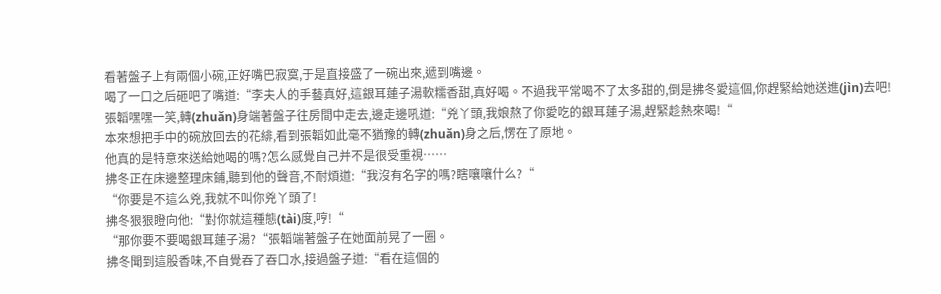看著盤子上有兩個小碗,正好嘴巴寂寞,于是直接盛了一碗出來,遞到嘴邊。
喝了一口之后砸吧了嘴道:“李夫人的手藝真好,這銀耳蓮子湯軟糯香甜,真好喝。不過我平常喝不了太多甜的,倒是拂冬愛這個,你趕緊給她送進(jìn)去吧!
張韜嘿嘿一笑,轉(zhuǎn)身端著盤子往房間中走去,邊走邊吼道:“兇丫頭,我娘熬了你愛吃的銀耳蓮子湯,趕緊趁熱來喝!“
本來想把手中的碗放回去的花緋,看到張韜如此毫不猶豫的轉(zhuǎn)身之后,愣在了原地。
他真的是特意來送給她喝的嗎?怎么感覺自己并不是很受重視……
拂冬正在床邊整理床鋪,聽到他的聲音,不耐煩道:“我沒有名字的嗎?瞎嚷嚷什么?“
“你要是不這么兇,我就不叫你兇丫頭了!
拂冬狠狠瞪向他:“對你就這種態(tài)度,哼!“
“那你要不要喝銀耳蓮子湯?“張韜端著盤子在她面前晃了一圈。
拂冬聞到這股香味,不自覺吞了吞口水,接過盤子道:“看在這個的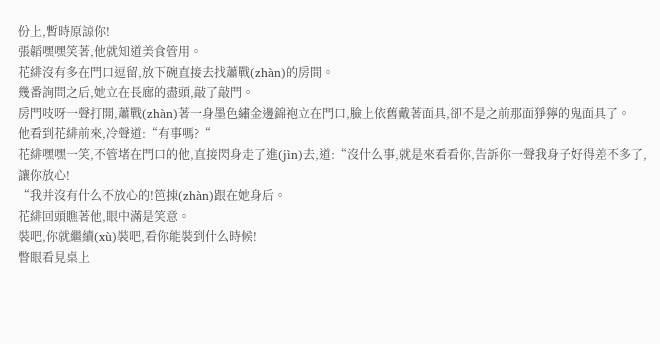份上,暫時原諒你!
張韜嘿嘿笑著,他就知道美食管用。
花緋沒有多在門口逗留,放下碗直接去找蕭戰(zhàn)的房間。
幾番詢問之后,她立在長廊的盡頭,敲了敲門。
房門吱呀一聲打開,蕭戰(zhàn)著一身墨色繡金邊錦袍立在門口,臉上依舊戴著面具,卻不是之前那面猙獰的鬼面具了。
他看到花緋前來,冷聲道:“有事嗎?“
花緋嘿嘿一笑,不管堵在門口的他,直接閃身走了進(jìn)去,道:“沒什么事,就是來看看你,告訴你一聲我身子好得差不多了,讓你放心!
“我并沒有什么不放心的!笆拺(zhàn)跟在她身后。
花緋回頭瞧著他,眼中滿是笑意。
裝吧,你就繼續(xù)裝吧,看你能裝到什么時候!
瞥眼看見桌上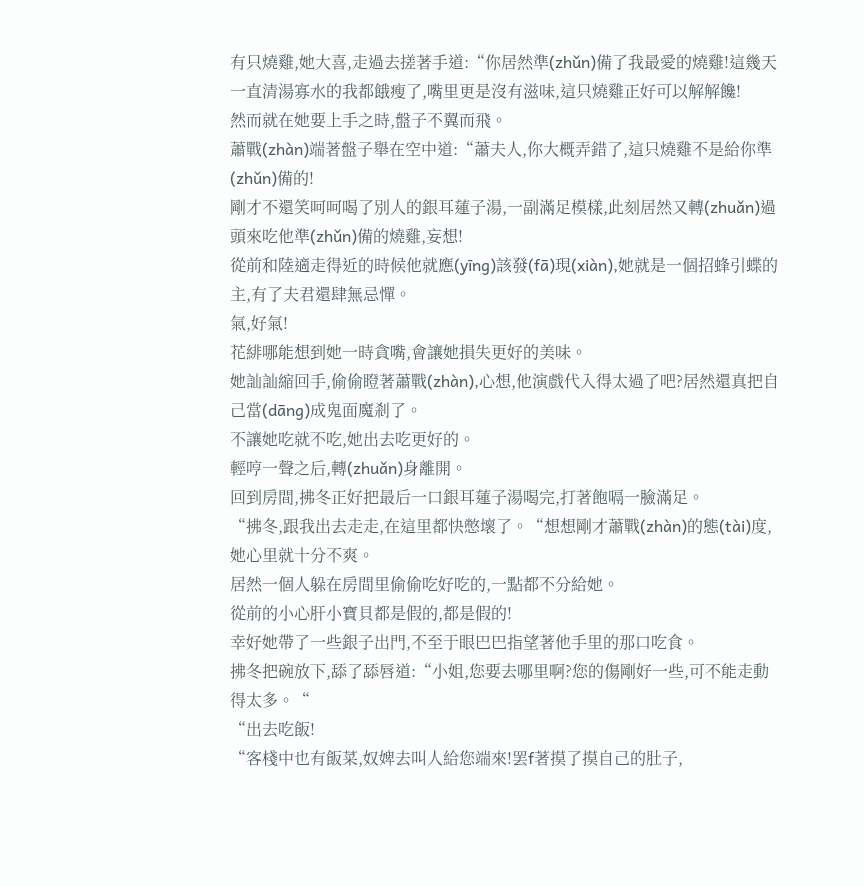有只燒雞,她大喜,走過去搓著手道:“你居然準(zhǔn)備了我最愛的燒雞!這幾天一直清湯寡水的我都餓瘦了,嘴里更是沒有滋味,這只燒雞正好可以解解饞!
然而就在她要上手之時,盤子不翼而飛。
蕭戰(zhàn)端著盤子舉在空中道:“蕭夫人,你大概弄錯了,這只燒雞不是給你準(zhǔn)備的!
剛才不還笑呵呵喝了別人的銀耳蓮子湯,一副滿足模樣,此刻居然又轉(zhuǎn)過頭來吃他準(zhǔn)備的燒雞,妄想!
從前和陸適走得近的時候他就應(yīng)該發(fā)現(xiàn),她就是一個招蜂引蝶的主,有了夫君還肆無忌憚。
氣,好氣!
花緋哪能想到她一時貪嘴,會讓她損失更好的美味。
她訕訕縮回手,偷偷瞪著蕭戰(zhàn),心想,他演戲代入得太過了吧?居然還真把自己當(dāng)成鬼面魔剎了。
不讓她吃就不吃,她出去吃更好的。
輕哼一聲之后,轉(zhuǎn)身離開。
回到房間,拂冬正好把最后一口銀耳蓮子湯喝完,打著飽嗝一臉滿足。
“拂冬,跟我出去走走,在這里都快憋壞了。“想想剛才蕭戰(zhàn)的態(tài)度,她心里就十分不爽。
居然一個人躲在房間里偷偷吃好吃的,一點都不分給她。
從前的小心肝小寶貝都是假的,都是假的!
幸好她帶了一些銀子出門,不至于眼巴巴指望著他手里的那口吃食。
拂冬把碗放下,舔了舔唇道:“小姐,您要去哪里啊?您的傷剛好一些,可不能走動得太多。“
“出去吃飯!
“客棧中也有飯菜,奴婢去叫人給您端來!罢f著摸了摸自己的肚子,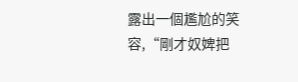露出一個尷尬的笑容,“剛才奴婢把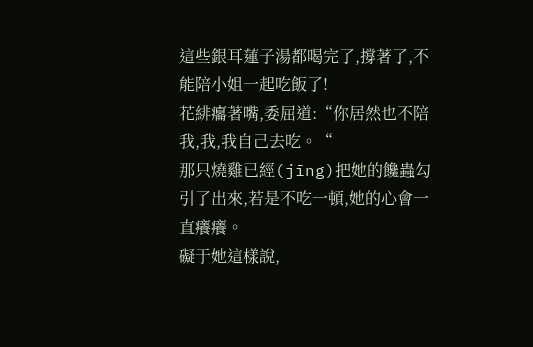這些銀耳蓮子湯都喝完了,撐著了,不能陪小姐一起吃飯了!
花緋癟著嘴,委屈道:“你居然也不陪我,我,我自己去吃。“
那只燒雞已經(jīng)把她的饞蟲勾引了出來,若是不吃一頓,她的心會一直癢癢。
礙于她這樣說,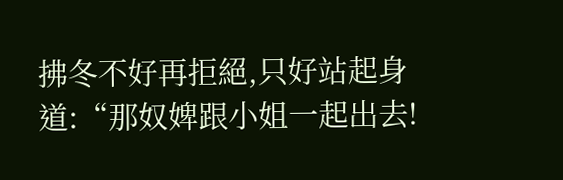拂冬不好再拒絕,只好站起身道:“那奴婢跟小姐一起出去!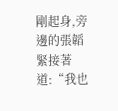剛起身,旁邊的張韜緊接著道:“我也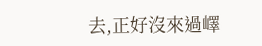去,正好沒來過嶧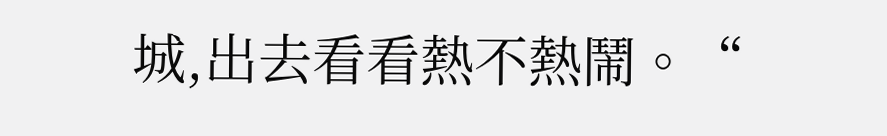城,出去看看熱不熱鬧。“